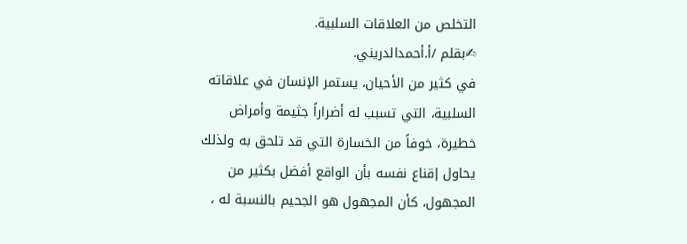التخلص من العلاقات السلبية.
✍بقلم /أ.أحمدالدريني.
في كثير من الأحيان، يستمر الإنسان في علاقاته السلبية، التي تسبب له أضراراً جثيمة وأمراض خطيرة، خوفاً من الخسارة التي قد تلحق به ولذلك يحاول إقناع نفسه بأن الواقع أفضل بكثير من المجهول، كأن المجهول هو الجحيم بالنسبة له ،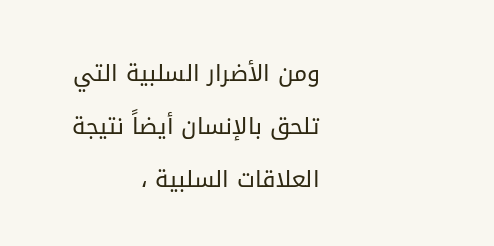ومن الأضرار السلبية التي تلحق بالإنسان أيضاً نتيجة العلاقات السلبية ،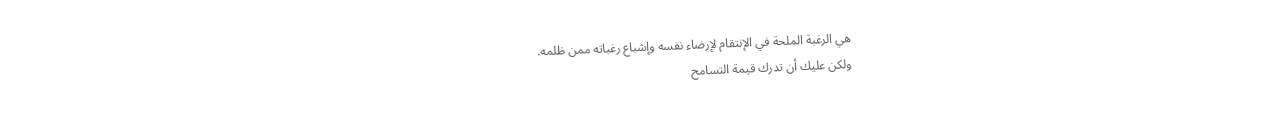هي الرغبة الملحة في الإنتقام لإرضاء نفسه وإشباع رغباته ممن ظلمه.
ولكن عليك أن تدرك قيمة التسامح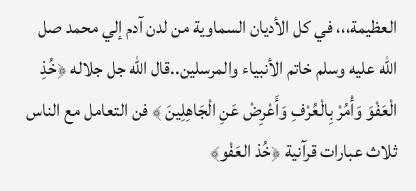العظيمة،،، في كل الأديان السماوية من لدن آدم إلي محمد صل الله عليه وسلم خاتم الأنبياء والمرسلين..قال الله جل جلاله ﴿خُذِ الْعَفْوَ وَأْمُرْ بِالْعُرْفِ وَأَعْرِضْ عَنِ الْجَاهِلِينَ ﴾ فن التعامل مع الناس ثلاث عبارات قرآنية ﴿خُذ العَفْو﴾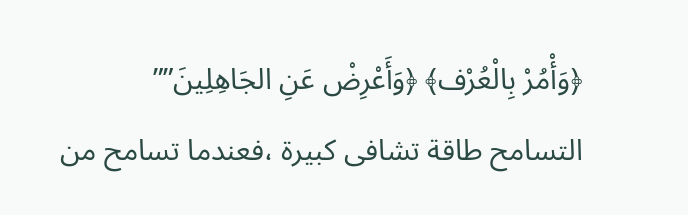﴿وَأْمُرْ بِالْعُرْف﴾ ﴿وَأَعْرِضْ عَنِ الجَاهِلِينَ””
التسامح طاقة تشافى كبيرة ،فعندما تسامح من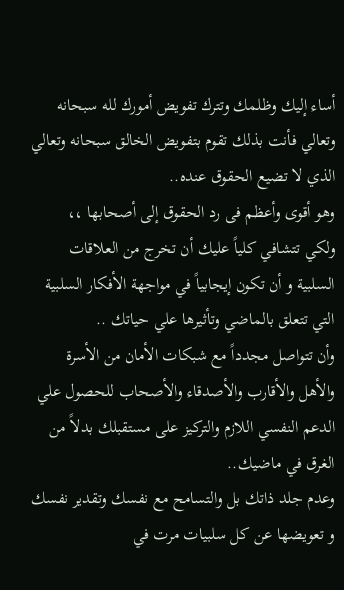أساء إليك وظلمك وتترك تفويض أمورك لله سبحانه وتعالي فأنت بذلك تقوم بتفويض الخالق سبحانه وتعالي الذي لا تضيع الحقوق عنده..
وهو أقوى وأعظم فى رد الحقوق إلى أصحابها ،،
ولكي تتشافي كلياً عليك أن تخرج من العلاقات السلبية و أن تكون إيجابياً في مواجهة الأفكار السلبية التي تتعلق بالماضي وتأثيرها علي حياتك ..
وأن تتواصل مجدداً مع شبكات الأمان من الأسرة والأهل والأقارب والأصدقاء والأصحاب للحصول علي الدعم النفسي اللازم والتركيز على مستقبلك بدلاً من الغرق في ماضيك..
وعدم جلد ذاتك بل والتسامح مع نفسك وتقدير نفسك و تعويضها عن كل سلبيات مرت في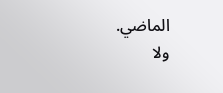الماضي.
ولا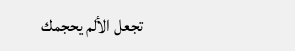تجعل الألم يحجمك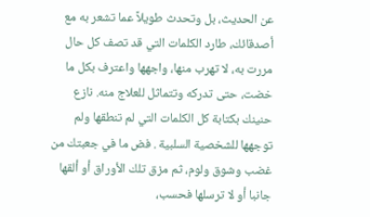عن الحديث، بل وتحدث طويلاً عما تشعر به مع أصدقائك، طارد الكلمات التي قد تصف كل حال مررت به، لا تهرب منها، واجهها واعترف بكل ما خضت، حتى تدركه وتتماثل للعلاج منه. نازع حنينك بكتابة كل الكلمات التي لم تنطقها ولم توجهها للشخصية السلبية . فض ما في جعبتك من غضب وشوق ولوم، ثم مزق تلك الأوراق أو ألقها جانبا أو لا ترسلها فحسب،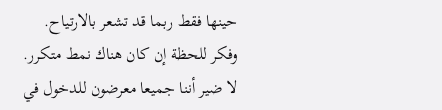حينها فقط ربما قد تشعر بالارتياح.
وفكر للحظة إن كان هناك نمط متكرر.
لا ضير أننا جميعا معرضون للدخول في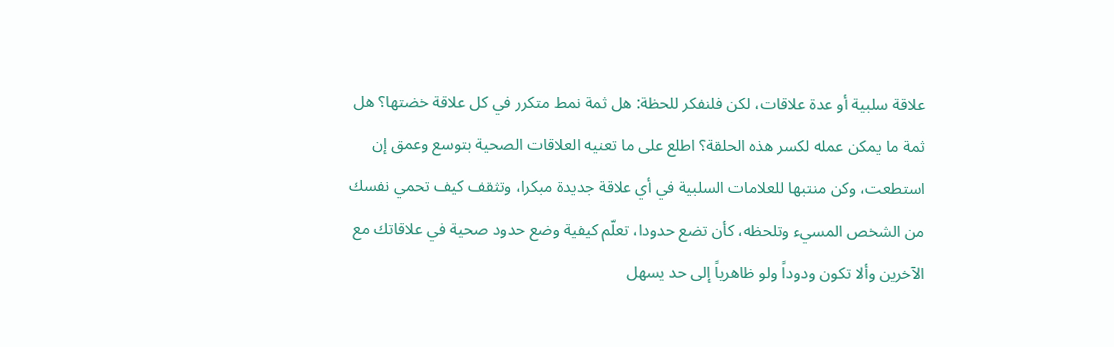علاقة سلبية أو عدة علاقات، لكن فلنفكر للحظة: هل ثمة نمط متكرر في كل علاقة خضتها؟ هل ثمة ما يمكن عمله لكسر هذه الحلقة؟ اطلع على ما تعنيه العلاقات الصحية بتوسع وعمق إن استطعت، وكن منتبها للعلامات السلبية في أي علاقة جديدة مبكرا، وتثقف كيف تحمي نفسك من الشخص المسيء وتلحظه، كأن تضع حدودا، تعلّم كيفية وضع حدود صحية في علاقاتك مع الآخرين وألا تكون ودوداً ولو ظاهرياً إلى حد يسهل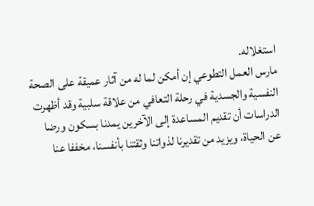استغلاله.
مارس العمل التطوعي إن أمكن لما له من آثار عميقة على الصحة النفسية والجسدية في رحلة التعافي من علاقة سلبية وقد أظهرت الدراسات أن تقديم المساعدة إلى الآخرين يمدنا بسكون ورضا عن الحياة، ويزيد من تقديرنا لذواتنا وثقتنا بأنفسنا، مخففا عنا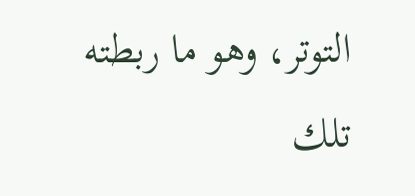التوتر، وهو ما ربطته تلك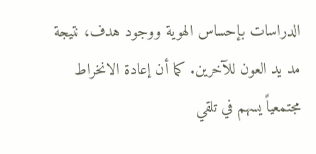الدراسات بإحساس الهوية ووجود هدف، نتيجة مد يد العون للآخرين. كما أن إعادة الانخراط مجتمعياً يسهم في تلقي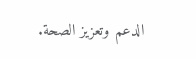الدعم وتعزيز الصحة.